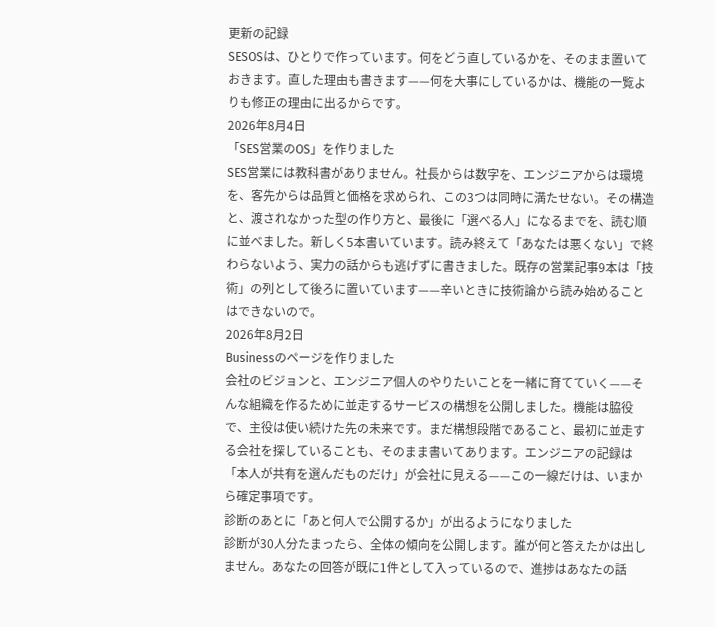更新の記録
SESOSは、ひとりで作っています。何をどう直しているかを、そのまま置いておきます。直した理由も書きます——何を大事にしているかは、機能の一覧よりも修正の理由に出るからです。
2026年8月4日
「SES営業のOS」を作りました
SES営業には教科書がありません。社長からは数字を、エンジニアからは環境を、客先からは品質と価格を求められ、この3つは同時に満たせない。その構造と、渡されなかった型の作り方と、最後に「選べる人」になるまでを、読む順に並べました。新しく5本書いています。読み終えて「あなたは悪くない」で終わらないよう、実力の話からも逃げずに書きました。既存の営業記事9本は「技術」の列として後ろに置いています——辛いときに技術論から読み始めることはできないので。
2026年8月2日
Businessのページを作りました
会社のビジョンと、エンジニア個人のやりたいことを一緒に育てていく——そんな組織を作るために並走するサービスの構想を公開しました。機能は脇役で、主役は使い続けた先の未来です。まだ構想段階であること、最初に並走する会社を探していることも、そのまま書いてあります。エンジニアの記録は「本人が共有を選んだものだけ」が会社に見える——この一線だけは、いまから確定事項です。
診断のあとに「あと何人で公開するか」が出るようになりました
診断が30人分たまったら、全体の傾向を公開します。誰が何と答えたかは出しません。あなたの回答が既に1件として入っているので、進捗はあなたの話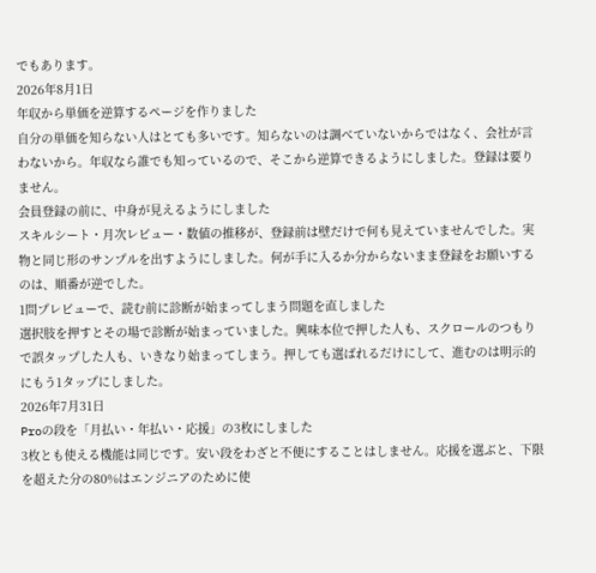でもあります。
2026年8月1日
年収から単価を逆算するページを作りました
自分の単価を知らない人はとても多いです。知らないのは調べていないからではなく、会社が言わないから。年収なら誰でも知っているので、そこから逆算できるようにしました。登録は要りません。
会員登録の前に、中身が見えるようにしました
スキルシート・月次レビュー・数値の推移が、登録前は壁だけで何も見えていませんでした。実物と同じ形のサンプルを出すようにしました。何が手に入るか分からないまま登録をお願いするのは、順番が逆でした。
1問プレビューで、読む前に診断が始まってしまう問題を直しました
選択肢を押すとその場で診断が始まっていました。興味本位で押した人も、スクロールのつもりで誤タップした人も、いきなり始まってしまう。押しても選ばれるだけにして、進むのは明示的にもう1タップにしました。
2026年7月31日
Proの段を「月払い・年払い・応援」の3枚にしました
3枚とも使える機能は同じです。安い段をわざと不便にすることはしません。応援を選ぶと、下限を超えた分の80%はエンジニアのために使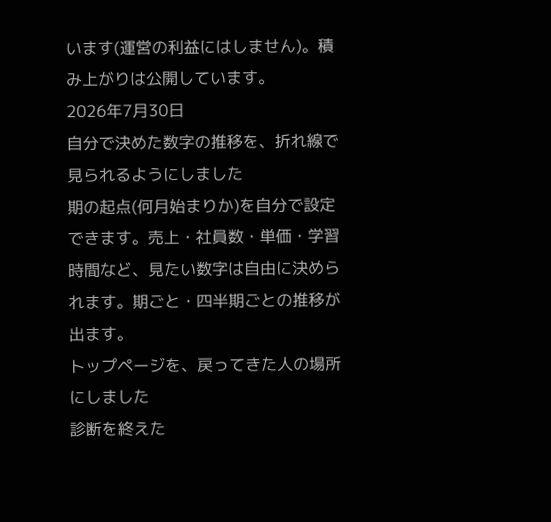います(運営の利益にはしません)。積み上がりは公開しています。
2026年7月30日
自分で決めた数字の推移を、折れ線で見られるようにしました
期の起点(何月始まりか)を自分で設定できます。売上・社員数・単価・学習時間など、見たい数字は自由に決められます。期ごと・四半期ごとの推移が出ます。
トップページを、戻ってきた人の場所にしました
診断を終えた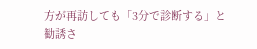方が再訪しても「3分で診断する」と勧誘さ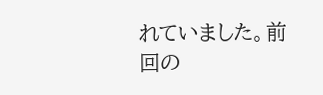れていました。前回の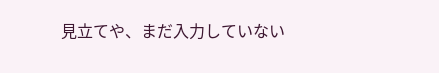見立てや、まだ入力していない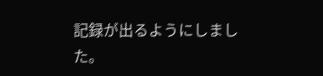記録が出るようにしました。